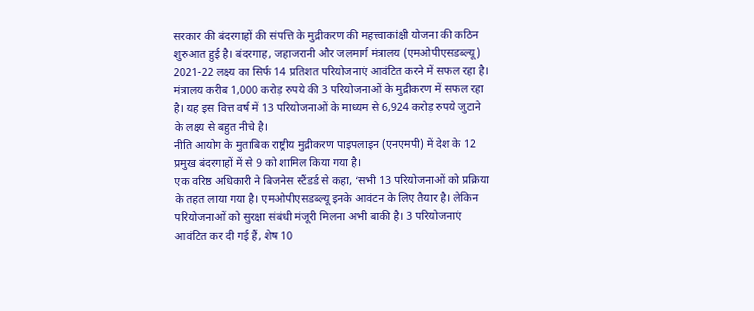सरकार की बंदरगाहों की संपत्ति के मुद्रीकरण की महत्त्वाकांक्षी योजना की कठिन शुरुआत हुई है। बंदरगाह, जहाजरानी और जलमार्ग मंत्रालय (एमओपीएसडब्ल्यू) 2021-22 लक्ष्य का सिर्फ 14 प्रतिशत परियोजनाएं आवंटित करने में सफल रहा है। मंत्रालय करीब 1,000 करोड़ रुपये की 3 परियोजनाओं के मुद्रीकरण में सफल रहा है। यह इस वित्त वर्ष में 13 परियोजनाओं के माध्यम से 6,924 करोड़ रुपये जुटाने के लक्ष्य से बहुत नीचे है।
नीति आयोग के मुताबिक राष्ट्रीय मुद्रीकरण पाइपलाइन (एनएमपी) में देश के 12 प्रमुख बंदरगाहों में से 9 को शामिल किया गया है।
एक वरिष्ठ अधिकारी ने बिजनेस स्टैंडर्ड से कहा, ‘सभी 13 परियोजनाओं को प्रक्रिया के तहत लाया गया है। एमओपीएसडब्ल्यू इनके आवंटन के लिए तैयार है। लेकिन परियोजनाओं को सुरक्षा संबंधी मंजूरी मिलना अभी बाकी है। 3 परियोजनाएं आवंटित कर दी गई हैं, शेष 10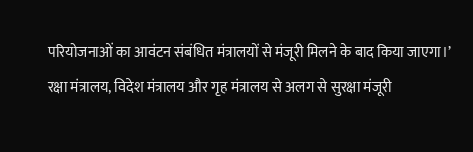परियोजनाओं का आवंटन संबंधित मंत्रालयों से मंजूरी मिलने के बाद किया जाएगा।’
रक्षा मंत्रालय, विदेश मंत्रालय और गृह मंत्रालय से अलग से सुरक्षा मंजूरी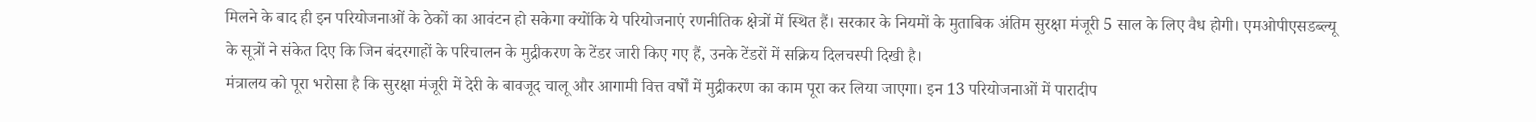मिलने के बाद ही इन परियोजनाओं के ठेकों का आवंटन हो सकेगा क्योंकि ये परियोजनाएं रणनीतिक क्षेत्रों में स्थित हैं। सरकार के नियमों के मुताबिक अंतिम सुरक्षा मंजूरी 5 साल के लिए वैध होगी। एमओपीएसडब्ल्यू के सूत्रों ने संकेत दिए कि जिन बंदरगाहों के परिचालन के मुद्रीकरण के टेंडर जारी किए गए हैं, उनके टेंडरों में सक्रिय दिलचस्पी दिखी है।
मंत्रालय को पूरा भरोसा है कि सुरक्षा मंजूरी में देरी के बावजूद चालू और आगामी वित्त वर्षों में मुद्रीकरण का काम पूरा कर लिया जाएगा। इन 13 परियोजनाओं में पारादीप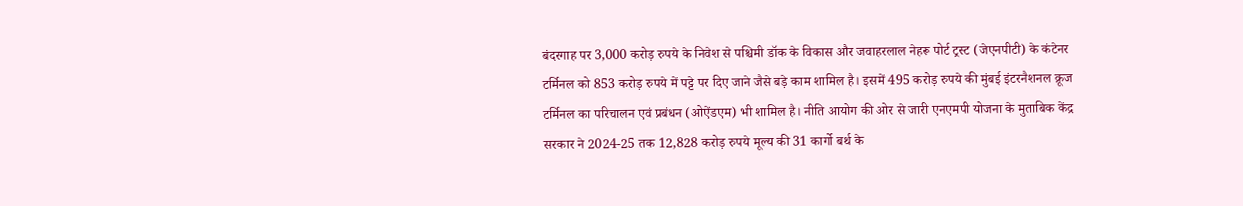बंदरगाह पर 3,000 करोड़ रुपये के निवेश से पश्चिमी डॉक के विकास और जवाहरलाल नेहरू पोर्ट ट्रस्ट (जेएनपीटी) के कंटेनर टर्मिनल को 853 करोड़ रुपये में पट्टे पर दिए जाने जैसे बड़े काम शामिल है। इसमें 495 करोड़ रुपये की मुंबई इंटरनैशनल क्रूज टर्मिनल का परिचालन एवं प्रबंधन (ओऐंडएम) भी शामिल है। नीति आयोग की ओर से जारी एनएमपी योजना के मुताबिक केंद्र सरकार ने 2024-25 तक 12,828 करोड़ रुपये मूल्य की 31 कार्गो बर्थ के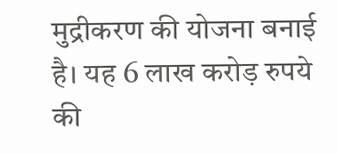मुद्रीकरण की योजना बनाई है। यह 6 लाख करोड़ रुपये की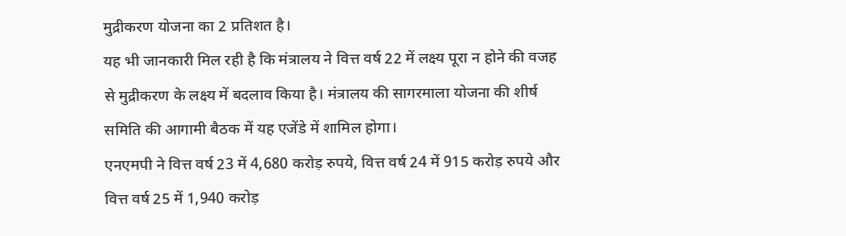मुद्रीकरण योजना का 2 प्रतिशत है।
यह भी जानकारी मिल रही है कि मंत्रालय ने वित्त वर्ष 22 में लक्ष्य पूरा न होने की वजह से मुद्रीकरण के लक्ष्य में बदलाव किया है। मंत्रालय की सागरमाला योजना की शीर्ष समिति की आगामी बैठक में यह एजेंडे में शामिल होगा।
एनएमपी ने वित्त वर्ष 23 में 4,680 करोड़ रुपये, वित्त वर्ष 24 में 915 करोड़ रुपये और वित्त वर्ष 25 में 1,940 करोड़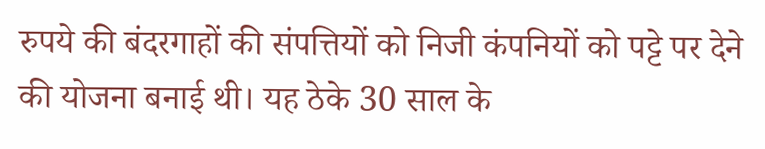रुपये की बंदरगाहों की संपत्तियों को निजी कंपनियों को पट्टे पर देने की योजना बनाई थी। यह ठेके 30 साल के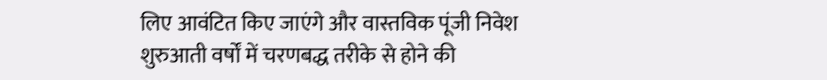लिए आवंटित किए जाएंगे और वास्तविक पूंजी निवेश शुरुआती वर्षों में चरणबद्ध तरीके से होने की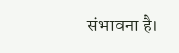संभावना है।